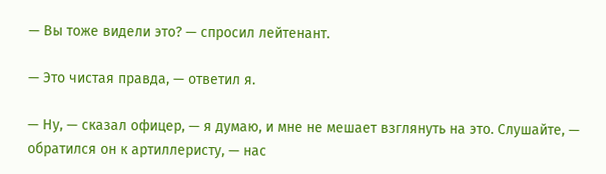— Вы тоже видели это? — спросил лейтенант.

— Это чистая правда, — ответил я.

— Ну, — сказал офицер, — я думаю, и мне не мешает взглянуть на это. Слушайте, — обратился он к артиллеристу, — нас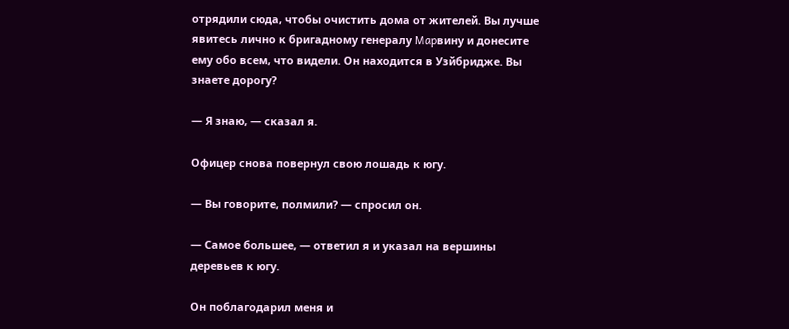отрядили сюда, чтобы очистить дома от жителей. Вы лучше явитесь лично к бригадному генералу Mapвину и донесите ему обо всем, что видели. Он находится в Узйбридже. Вы знаете дорогу?

— Я знаю, — сказал я.

Офицер снова повернул свою лошадь к югу.

— Вы говорите, полмили? — спросил он.

— Самое большее, — ответил я и указал на вершины деревьев к югу.

Он поблагодарил меня и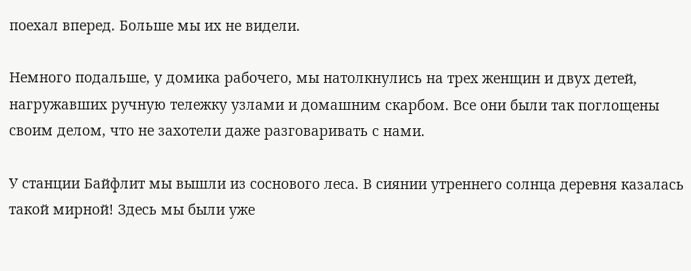поехал вперед. Больше мы их не видели.

Немного подальше, у домика рабочего, мы натолкнулись на трех женщин и двух детей, нагружавших ручную тележку узлами и домашним скарбом. Все они были так поглощены своим делом, что не захотели даже разговаривать с нами.

У станции Байфлит мы вышли из соснового леса. В сиянии утреннего солнца деревня казалась такой мирной! Здесь мы были уже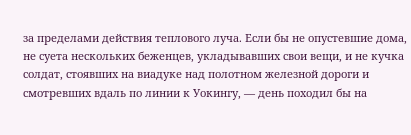за пределами действия теплового луча. Если бы не опустевшие дома, не суета нескольких беженцев, укладывавших свои вещи, и не кучка солдат, стоявших на виадуке над полотном железной дороги и смотревших вдаль по линии к Уокингу, — день походил бы на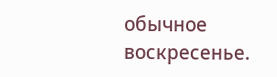обычное воскресенье.